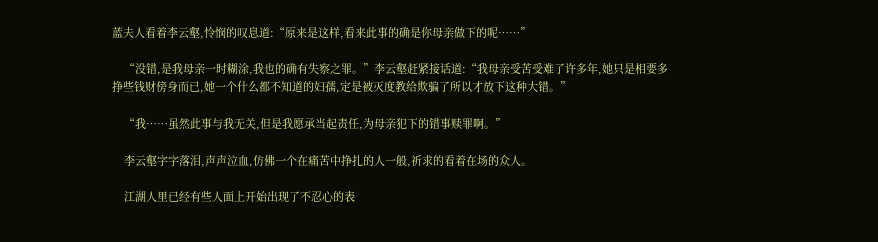蓝夫人看着李云壑,怜悯的叹息道:“原来是这样,看来此事的确是你母亲做下的呢……”

    “没错,是我母亲一时糊涂,我也的确有失察之罪。”李云壑赶紧接话道:“我母亲受苦受难了许多年,她只是相要多挣些钱财傍身而已,她一个什么都不知道的妇孺,定是被灭度教给欺骗了所以才放下这种大错。”

    “我……虽然此事与我无关,但是我愿承当起责任,为母亲犯下的错事赎罪啊。”

    李云壑字字落泪,声声泣血,仿佛一个在痛苦中挣扎的人一般,祈求的看着在场的众人。

    江湖人里已经有些人面上开始出现了不忍心的表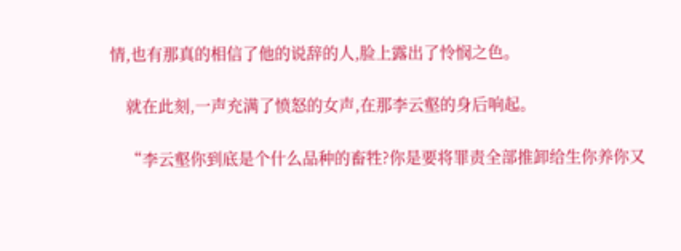情,也有那真的相信了他的说辞的人,脸上露出了怜悯之色。

    就在此刻,一声充满了愤怒的女声,在那李云壑的身后响起。

    “李云壑你到底是个什么品种的畜牲?你是要将罪责全部推卸给生你养你又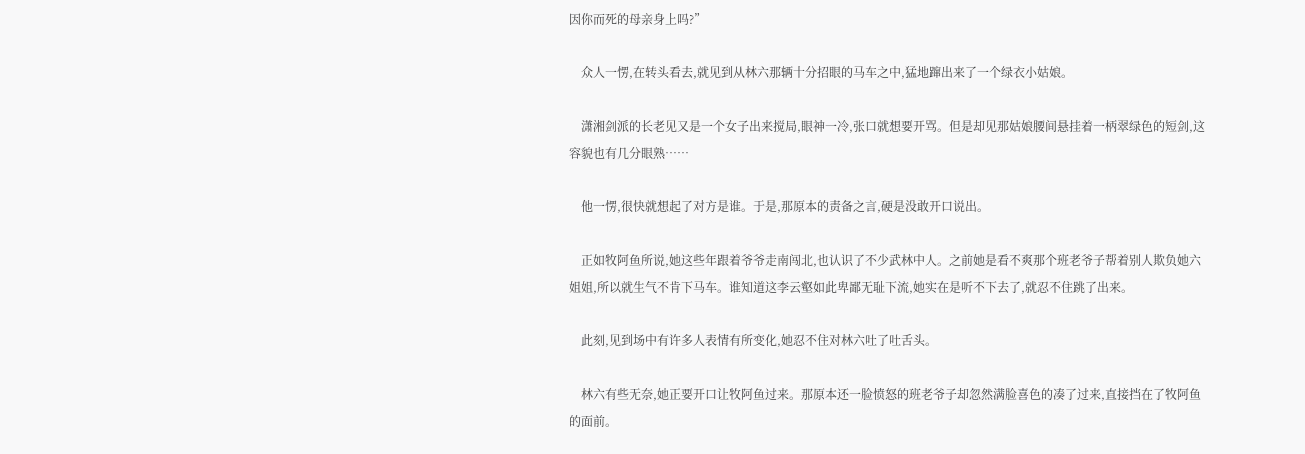因你而死的母亲身上吗?”

    众人一愣,在转头看去,就见到从林六那辆十分招眼的马车之中,猛地蹿出来了一个绿衣小姑娘。

    潇湘剑派的长老见又是一个女子出来搅局,眼神一冷,张口就想要开骂。但是却见那姑娘腰间悬挂着一柄翠绿色的短剑,这容貌也有几分眼熟……

    他一愣,很快就想起了对方是谁。于是,那原本的责备之言,硬是没敢开口说出。

    正如牧阿鱼所说,她这些年跟着爷爷走南闯北,也认识了不少武林中人。之前她是看不爽那个班老爷子帮着别人欺负她六姐姐,所以就生气不肯下马车。谁知道这李云壑如此卑鄙无耻下流,她实在是听不下去了,就忍不住跳了出来。

    此刻,见到场中有许多人表情有所变化,她忍不住对林六吐了吐舌头。

    林六有些无奈,她正要开口让牧阿鱼过来。那原本还一脸愤怒的班老爷子却忽然满脸喜色的凑了过来,直接挡在了牧阿鱼的面前。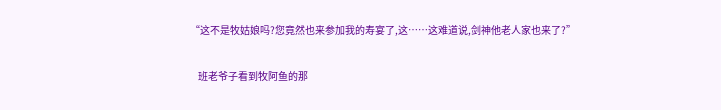“这不是牧姑娘吗?您竟然也来参加我的寿宴了,这……这难道说,剑神他老人家也来了?”

    班老爷子看到牧阿鱼的那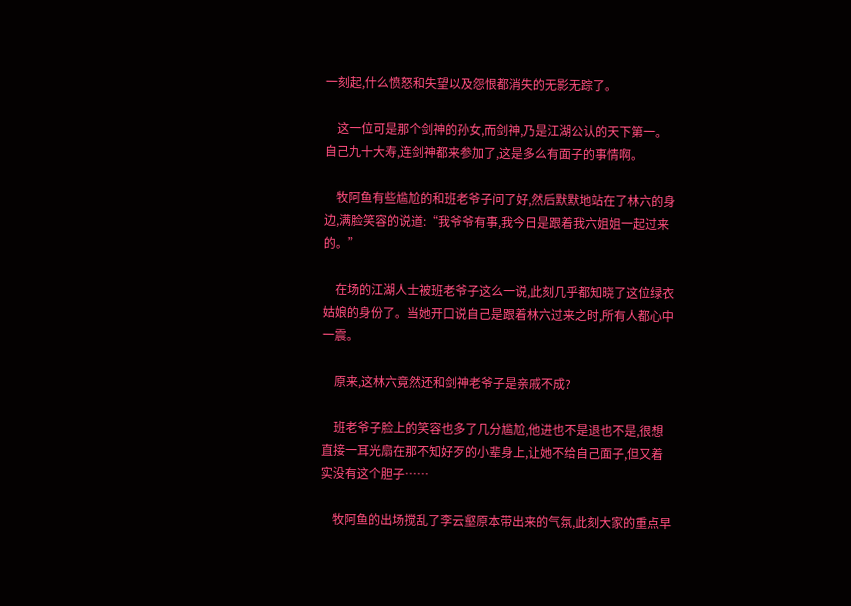一刻起,什么愤怒和失望以及怨恨都消失的无影无踪了。

    这一位可是那个剑神的孙女,而剑神,乃是江湖公认的天下第一。自己九十大寿,连剑神都来参加了,这是多么有面子的事情啊。

    牧阿鱼有些尴尬的和班老爷子问了好,然后默默地站在了林六的身边,满脸笑容的说道:“我爷爷有事,我今日是跟着我六姐姐一起过来的。”

    在场的江湖人士被班老爷子这么一说,此刻几乎都知晓了这位绿衣姑娘的身份了。当她开口说自己是跟着林六过来之时,所有人都心中一震。

    原来,这林六竟然还和剑神老爷子是亲戚不成?

    班老爷子脸上的笑容也多了几分尴尬,他进也不是退也不是,很想直接一耳光扇在那不知好歹的小辈身上,让她不给自己面子,但又着实没有这个胆子……

    牧阿鱼的出场搅乱了李云壑原本带出来的气氛,此刻大家的重点早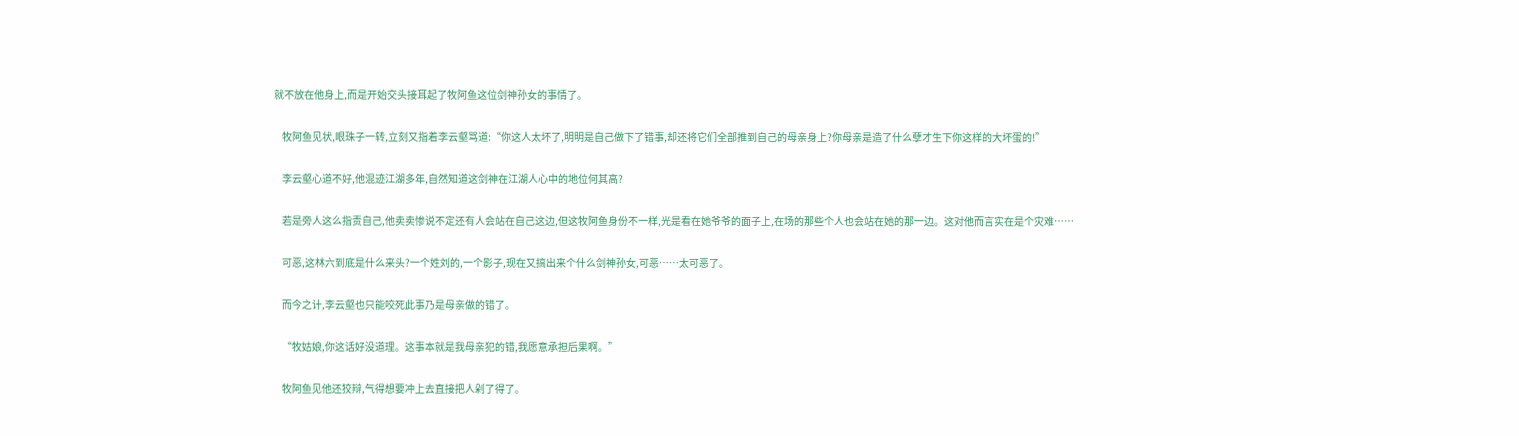就不放在他身上,而是开始交头接耳起了牧阿鱼这位剑神孙女的事情了。

    牧阿鱼见状,眼珠子一转,立刻又指着李云壑骂道:“你这人太坏了,明明是自己做下了错事,却还将它们全部推到自己的母亲身上?你母亲是造了什么孽才生下你这样的大坏蛋的!”

    李云壑心道不好,他混迹江湖多年,自然知道这剑神在江湖人心中的地位何其高?

    若是旁人这么指责自己,他卖卖惨说不定还有人会站在自己这边,但这牧阿鱼身份不一样,光是看在她爷爷的面子上,在场的那些个人也会站在她的那一边。这对他而言实在是个灾难……

    可恶,这林六到底是什么来头?一个姓刘的,一个影子,现在又搞出来个什么剑神孙女,可恶……太可恶了。

    而今之计,李云壑也只能咬死此事乃是母亲做的错了。

    “牧姑娘,你这话好没道理。这事本就是我母亲犯的错,我愿意承担后果啊。”

    牧阿鱼见他还狡辩,气得想要冲上去直接把人剁了得了。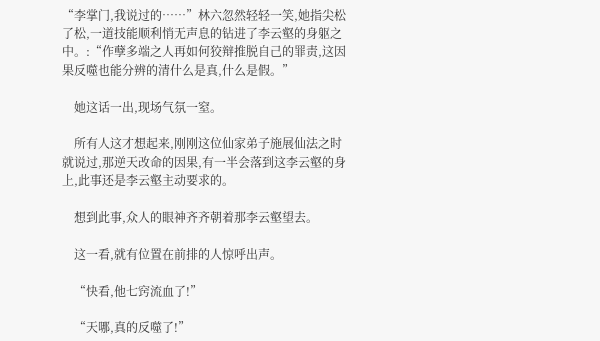“李掌门,我说过的……”林六忽然轻轻一笑,她指尖松了松,一道技能顺利悄无声息的钻进了李云壑的身躯之中。:“作孽多端之人再如何狡辩推脱自己的罪责,这因果反噬也能分辨的清什么是真,什么是假。”

    她这话一出,现场气氛一窒。

    所有人这才想起来,刚刚这位仙家弟子施展仙法之时就说过,那逆天改命的因果,有一半会落到这李云壑的身上,此事还是李云壑主动要求的。

    想到此事,众人的眼神齐齐朝着那李云壑望去。

    这一看,就有位置在前排的人惊呼出声。

    “快看,他七窍流血了!”

    “天哪,真的反噬了!”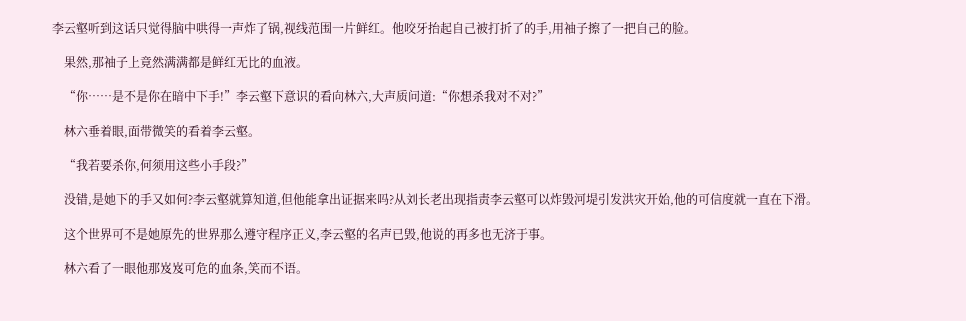李云壑听到这话只觉得脑中哄得一声炸了锅,视线范围一片鲜红。他咬牙抬起自己被打折了的手,用袖子擦了一把自己的脸。

    果然,那袖子上竟然满满都是鲜红无比的血液。

    “你……是不是你在暗中下手!”李云壑下意识的看向林六,大声质问道:“你想杀我对不对?”

    林六垂着眼,面带微笑的看着李云壑。

    “我若要杀你,何须用这些小手段?”

    没错,是她下的手又如何?李云壑就算知道,但他能拿出证据来吗?从刘长老出现指责李云壑可以炸毁河堤引发洪灾开始,他的可信度就一直在下滑。

    这个世界可不是她原先的世界那么遵守程序正义,李云壑的名声已毁,他说的再多也无济于事。

    林六看了一眼他那岌岌可危的血条,笑而不语。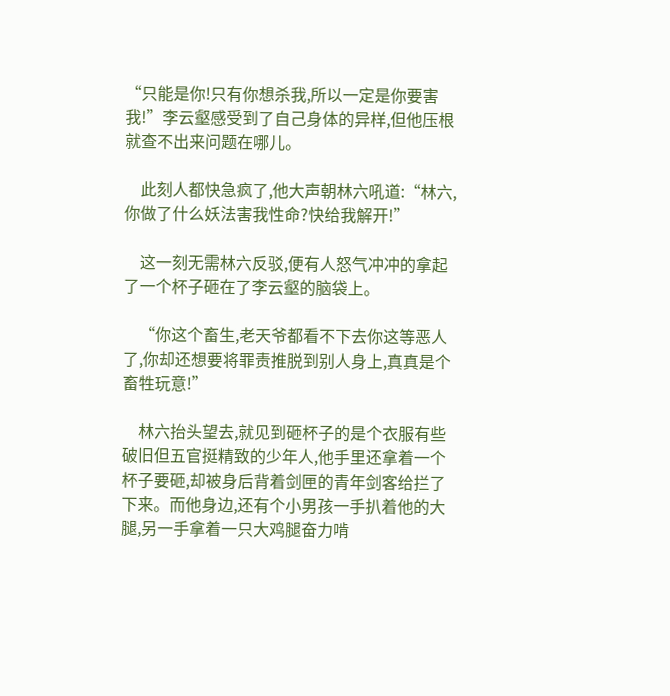“只能是你!只有你想杀我,所以一定是你要害我!”李云壑感受到了自己身体的异样,但他压根就查不出来问题在哪儿。

    此刻人都快急疯了,他大声朝林六吼道:“林六,你做了什么妖法害我性命?快给我解开!”

    这一刻无需林六反驳,便有人怒气冲冲的拿起了一个杯子砸在了李云壑的脑袋上。

    “你这个畜生,老天爷都看不下去你这等恶人了,你却还想要将罪责推脱到别人身上,真真是个畜牲玩意!”

    林六抬头望去,就见到砸杯子的是个衣服有些破旧但五官挺精致的少年人,他手里还拿着一个杯子要砸,却被身后背着剑匣的青年剑客给拦了下来。而他身边,还有个小男孩一手扒着他的大腿,另一手拿着一只大鸡腿奋力啃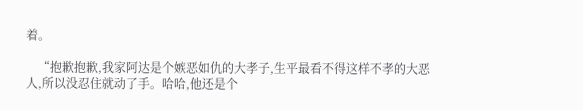着。

    “抱歉抱歉,我家阿达是个嫉恶如仇的大孝子,生平最看不得这样不孝的大恶人,所以没忍住就动了手。哈哈,他还是个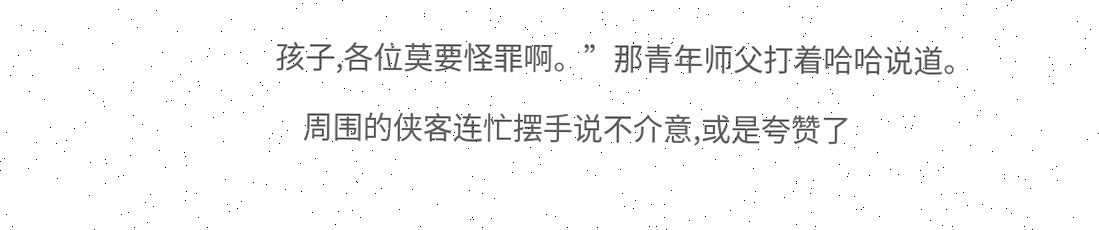孩子,各位莫要怪罪啊。”那青年师父打着哈哈说道。

    周围的侠客连忙摆手说不介意,或是夸赞了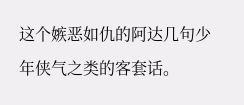这个嫉恶如仇的阿达几句少年侠气之类的客套话。